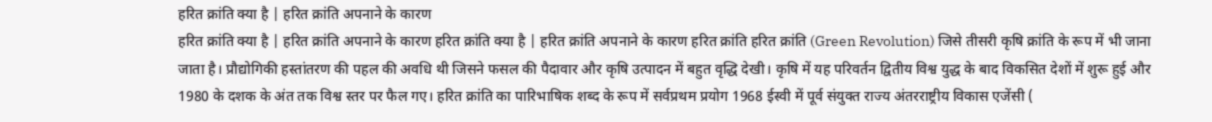हरित क्रांति क्या है | हरित क्रांति अपनाने के कारण
हरित क्रांति क्या है | हरित क्रांति अपनाने के कारण हरित क्रांति क्या है | हरित क्रांति अपनाने के कारण हरित क्रांति हरित क्रांति (Green Revolution) जिसे तीसरी कृषि क्रांति के रूप में भी जाना जाता है। प्रौद्योगिकी हस्तांतरण की पहल की अवधि थी जिसने फसल की पैदावार और कृषि उत्पादन में बहुत वृद्धि देखी। कृषि में यह परिवर्तन द्वितीय विश्व युद्ध के बाद विकसित देशों में शुरू हुई और 1980 के दशक के अंत तक विश्व स्तर पर फैल गए। हरित क्रांति का पारिभाषिक शब्द के रूप में सर्वप्रथम प्रयोग 1968 ईस्वी में पूर्व संयुक्त राज्य अंतरराष्ट्रीय विकास एजेंसी (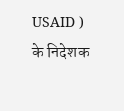USAID ) के निदेशक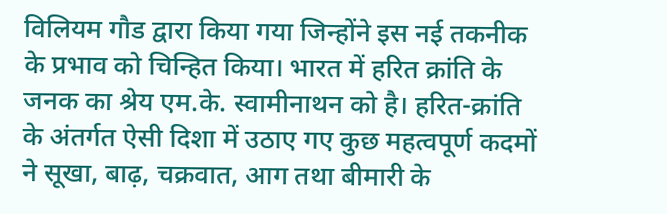विलियम गौड द्वारा किया गया जिन्होंने इस नई तकनीक के प्रभाव को चिन्हित किया। भारत में हरित क्रांति के जनक का श्रेय एम.के. स्वामीनाथन को है। हरित-क्रांति के अंतर्गत ऐसी दिशा में उठाए गए कुछ महत्वपूर्ण कदमों ने सूखा, बाढ़, चक्रवात, आग तथा बीमारी के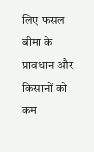लिए फसल बीमा के प्रावधान और किसानों को कम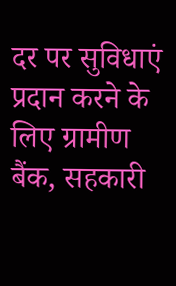दर पर सुविधाएं प्रदान करने के लिए ग्रामीण बैंक, सहकारी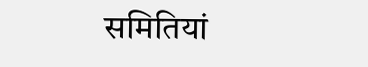समितियां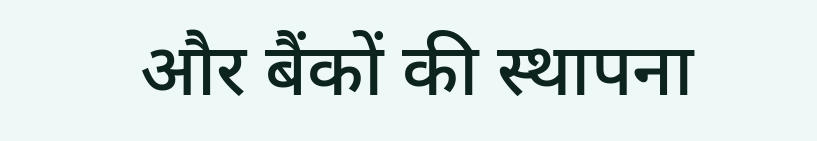और बैंकों की स्थापना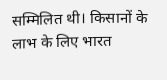सम्मिलित थी। किसानों के लाभ के लिए भारत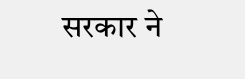सरकार ने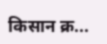किसान क्र...